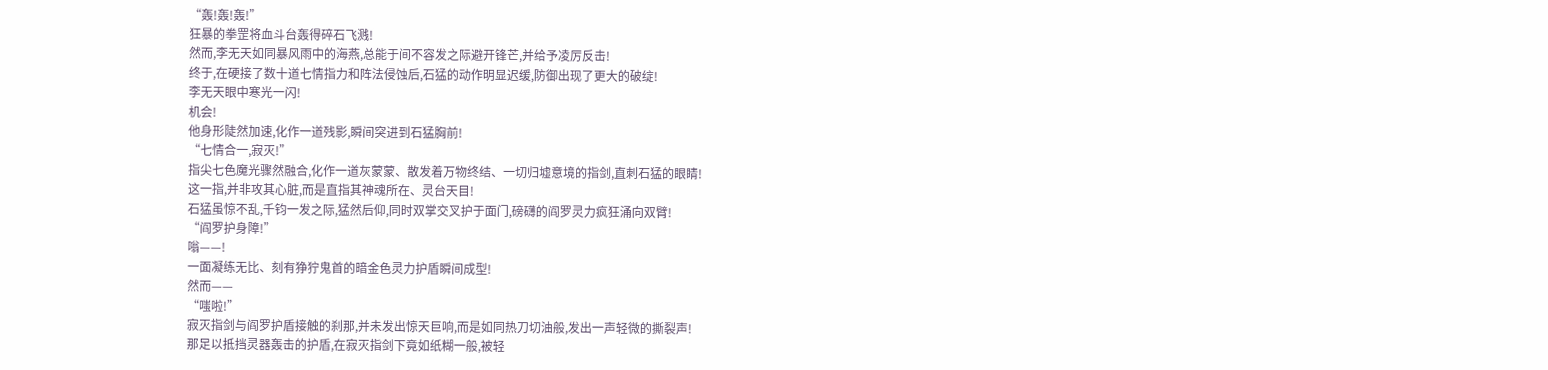“轰!轰!轰!”
狂暴的拳罡将血斗台轰得碎石飞溅!
然而,李无天如同暴风雨中的海燕,总能于间不容发之际避开锋芒,并给予凌厉反击!
终于,在硬接了数十道七情指力和阵法侵蚀后,石猛的动作明显迟缓,防御出现了更大的破绽!
李无天眼中寒光一闪!
机会!
他身形陡然加速,化作一道残影,瞬间突进到石猛胸前!
“七情合一,寂灭!”
指尖七色魔光骤然融合,化作一道灰蒙蒙、散发着万物终结、一切归墟意境的指剑,直刺石猛的眼睛!
这一指,并非攻其心脏,而是直指其神魂所在、灵台天目!
石猛虽惊不乱,千钧一发之际,猛然后仰,同时双掌交叉护于面门,磅礴的阎罗灵力疯狂涌向双臂!
“阎罗护身障!”
嗡——!
一面凝练无比、刻有狰狞鬼首的暗金色灵力护盾瞬间成型!
然而——
“嗤啦!”
寂灭指剑与阎罗护盾接触的刹那,并未发出惊天巨响,而是如同热刀切油般,发出一声轻微的撕裂声!
那足以抵挡灵器轰击的护盾,在寂灭指剑下竟如纸糊一般,被轻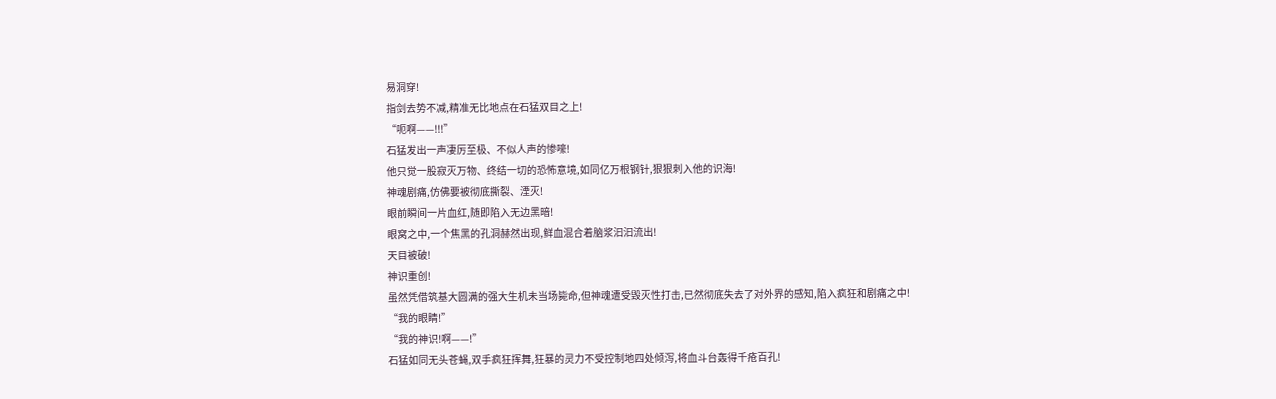易洞穿!
指剑去势不减,精准无比地点在石猛双目之上!
“呃啊——!!!”
石猛发出一声凄厉至极、不似人声的惨嚎!
他只觉一股寂灭万物、终结一切的恐怖意境,如同亿万根钢针,狠狠刺入他的识海!
神魂剧痛,仿佛要被彻底撕裂、湮灭!
眼前瞬间一片血红,随即陷入无边黑暗!
眼窝之中,一个焦黑的孔洞赫然出现,鲜血混合着脑浆汩汩流出!
天目被破!
神识重创!
虽然凭借筑基大圆满的强大生机未当场毙命,但神魂遭受毁灭性打击,已然彻底失去了对外界的感知,陷入疯狂和剧痛之中!
“我的眼睛!”
“我的神识!啊——!”
石猛如同无头苍蝇,双手疯狂挥舞,狂暴的灵力不受控制地四处倾泻,将血斗台轰得千疮百孔!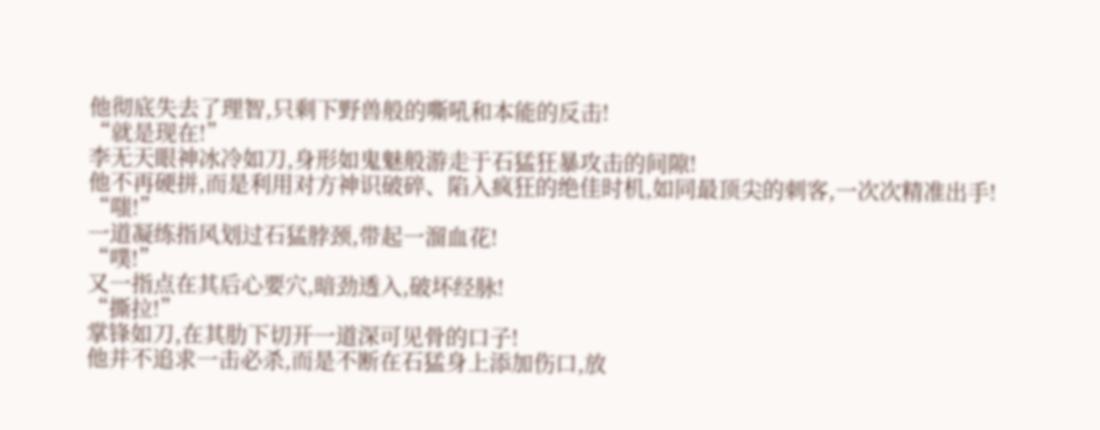他彻底失去了理智,只剩下野兽般的嘶吼和本能的反击!
“就是现在!”
李无天眼神冰冷如刀,身形如鬼魅般游走于石猛狂暴攻击的间隙!
他不再硬拼,而是利用对方神识破碎、陷入疯狂的绝佳时机,如同最顶尖的刺客,一次次精准出手!
“嗤!”
一道凝练指风划过石猛脖颈,带起一溜血花!
“噗!”
又一指点在其后心要穴,暗劲透入,破坏经脉!
“撕拉!”
掌锋如刀,在其肋下切开一道深可见骨的口子!
他并不追求一击必杀,而是不断在石猛身上添加伤口,放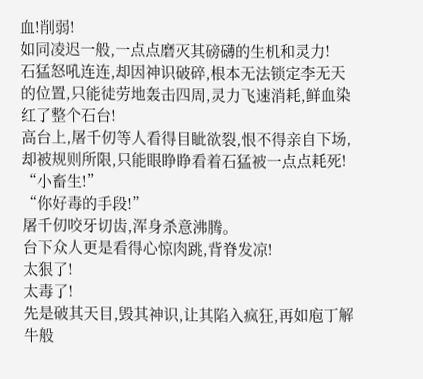血!削弱!
如同凌迟一般,一点点磨灭其磅礴的生机和灵力!
石猛怒吼连连,却因神识破碎,根本无法锁定李无天的位置,只能徒劳地轰击四周,灵力飞速消耗,鲜血染红了整个石台!
高台上,屠千仞等人看得目眦欲裂,恨不得亲自下场,却被规则所限,只能眼睁睁看着石猛被一点点耗死!
“小畜生!”
“你好毒的手段!”
屠千仞咬牙切齿,浑身杀意沸腾。
台下众人更是看得心惊肉跳,背脊发凉!
太狠了!
太毒了!
先是破其天目,毁其神识,让其陷入疯狂,再如庖丁解牛般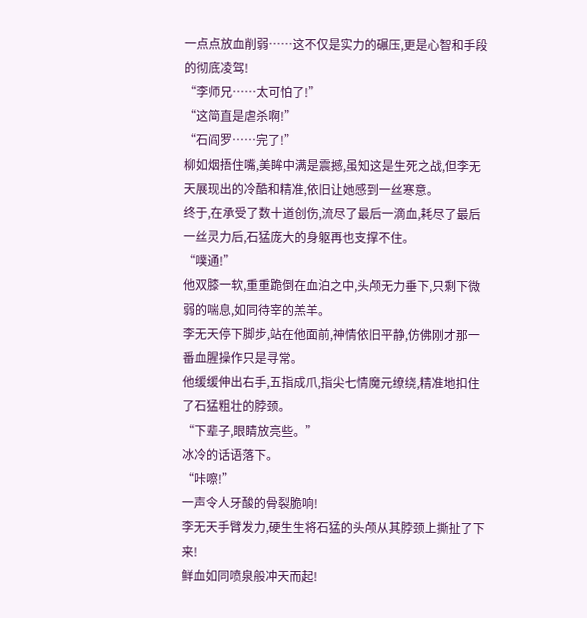一点点放血削弱……这不仅是实力的碾压,更是心智和手段的彻底凌驾!
“李师兄……太可怕了!”
“这简直是虐杀啊!”
“石阎罗……完了!”
柳如烟捂住嘴,美眸中满是震撼,虽知这是生死之战,但李无天展现出的冷酷和精准,依旧让她感到一丝寒意。
终于,在承受了数十道创伤,流尽了最后一滴血,耗尽了最后一丝灵力后,石猛庞大的身躯再也支撑不住。
“噗通!”
他双膝一软,重重跪倒在血泊之中,头颅无力垂下,只剩下微弱的喘息,如同待宰的羔羊。
李无天停下脚步,站在他面前,神情依旧平静,仿佛刚才那一番血腥操作只是寻常。
他缓缓伸出右手,五指成爪,指尖七情魔元缭绕,精准地扣住了石猛粗壮的脖颈。
“下辈子,眼睛放亮些。”
冰冷的话语落下。
“咔嚓!”
一声令人牙酸的骨裂脆响!
李无天手臂发力,硬生生将石猛的头颅从其脖颈上撕扯了下来!
鲜血如同喷泉般冲天而起!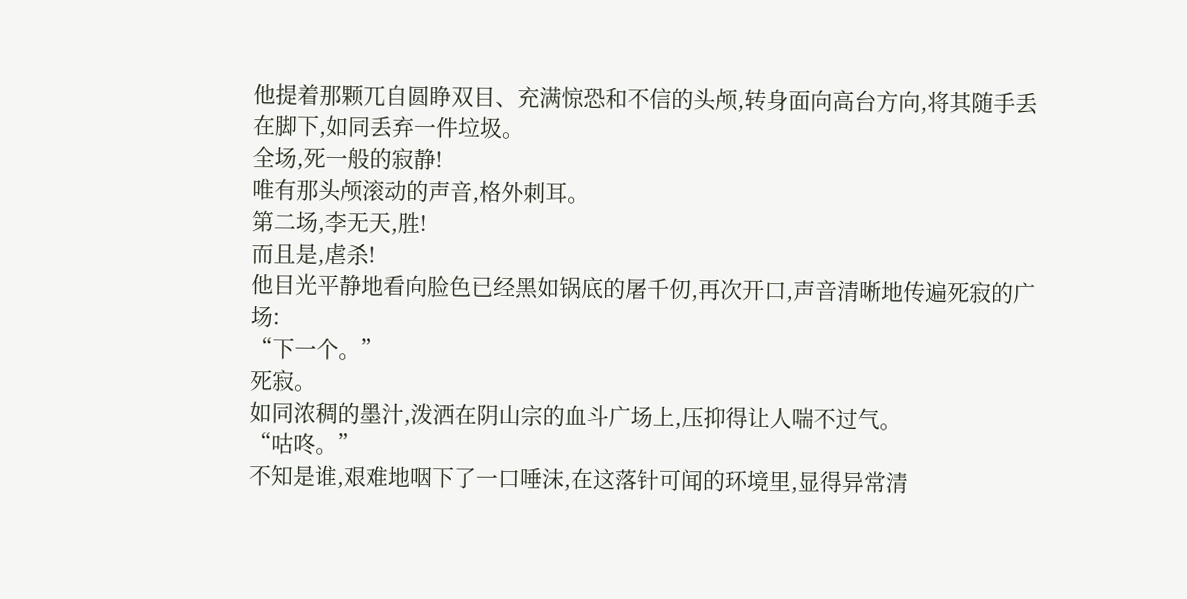他提着那颗兀自圆睁双目、充满惊恐和不信的头颅,转身面向高台方向,将其随手丢在脚下,如同丢弃一件垃圾。
全场,死一般的寂静!
唯有那头颅滚动的声音,格外刺耳。
第二场,李无天,胜!
而且是,虐杀!
他目光平静地看向脸色已经黑如锅底的屠千仞,再次开口,声音清晰地传遍死寂的广场:
“下一个。”
死寂。
如同浓稠的墨汁,泼洒在阴山宗的血斗广场上,压抑得让人喘不过气。
“咕咚。”
不知是谁,艰难地咽下了一口唾沫,在这落针可闻的环境里,显得异常清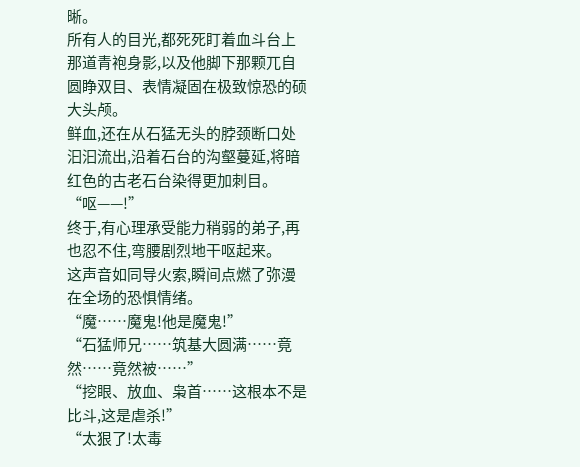晰。
所有人的目光,都死死盯着血斗台上那道青袍身影,以及他脚下那颗兀自圆睁双目、表情凝固在极致惊恐的硕大头颅。
鲜血,还在从石猛无头的脖颈断口处汩汩流出,沿着石台的沟壑蔓延,将暗红色的古老石台染得更加刺目。
“呕——!”
终于,有心理承受能力稍弱的弟子,再也忍不住,弯腰剧烈地干呕起来。
这声音如同导火索,瞬间点燃了弥漫在全场的恐惧情绪。
“魔……魔鬼!他是魔鬼!”
“石猛师兄……筑基大圆满……竟然……竟然被……”
“挖眼、放血、枭首……这根本不是比斗,这是虐杀!”
“太狠了!太毒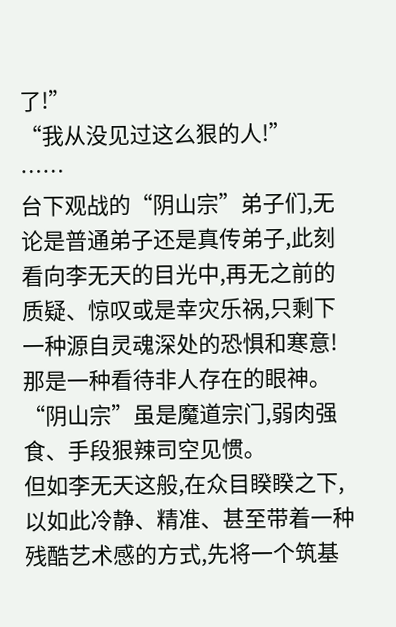了!”
“我从没见过这么狠的人!”
……
台下观战的“阴山宗”弟子们,无论是普通弟子还是真传弟子,此刻看向李无天的目光中,再无之前的质疑、惊叹或是幸灾乐祸,只剩下一种源自灵魂深处的恐惧和寒意!
那是一种看待非人存在的眼神。
“阴山宗”虽是魔道宗门,弱肉强食、手段狠辣司空见惯。
但如李无天这般,在众目睽睽之下,以如此冷静、精准、甚至带着一种残酷艺术感的方式,先将一个筑基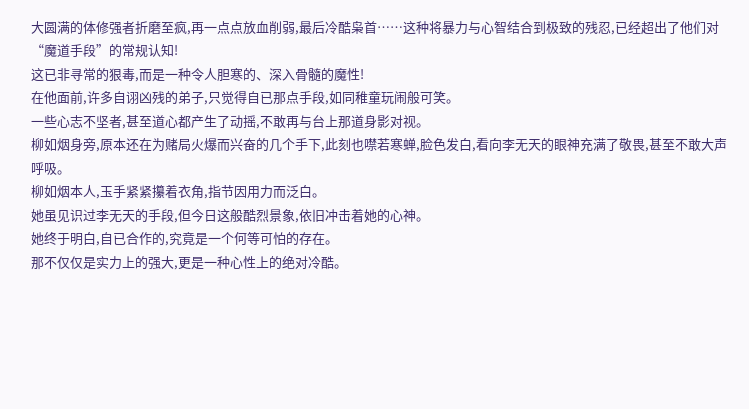大圆满的体修强者折磨至疯,再一点点放血削弱,最后冷酷枭首……这种将暴力与心智结合到极致的残忍,已经超出了他们对“魔道手段”的常规认知!
这已非寻常的狠毒,而是一种令人胆寒的、深入骨髓的魔性!
在他面前,许多自诩凶残的弟子,只觉得自已那点手段,如同稚童玩闹般可笑。
一些心志不坚者,甚至道心都产生了动摇,不敢再与台上那道身影对视。
柳如烟身旁,原本还在为赌局火爆而兴奋的几个手下,此刻也噤若寒蝉,脸色发白,看向李无天的眼神充满了敬畏,甚至不敢大声呼吸。
柳如烟本人,玉手紧紧攥着衣角,指节因用力而泛白。
她虽见识过李无天的手段,但今日这般酷烈景象,依旧冲击着她的心神。
她终于明白,自已合作的,究竟是一个何等可怕的存在。
那不仅仅是实力上的强大,更是一种心性上的绝对冷酷。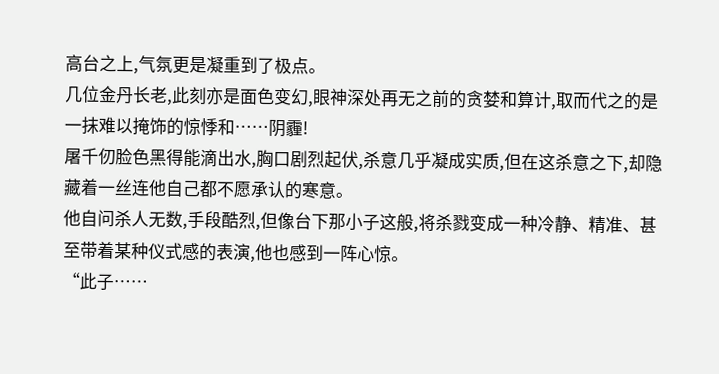高台之上,气氛更是凝重到了极点。
几位金丹长老,此刻亦是面色变幻,眼神深处再无之前的贪婪和算计,取而代之的是一抹难以掩饰的惊悸和……阴霾!
屠千仞脸色黑得能滴出水,胸口剧烈起伏,杀意几乎凝成实质,但在这杀意之下,却隐藏着一丝连他自己都不愿承认的寒意。
他自问杀人无数,手段酷烈,但像台下那小子这般,将杀戮变成一种冷静、精准、甚至带着某种仪式感的表演,他也感到一阵心惊。
“此子……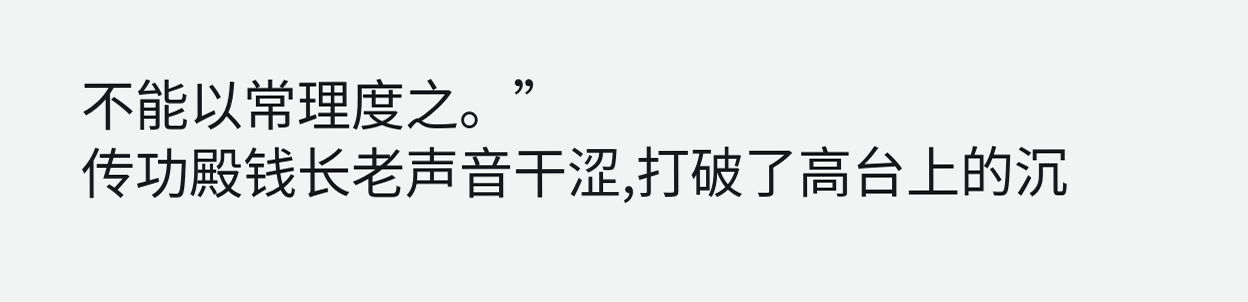不能以常理度之。”
传功殿钱长老声音干涩,打破了高台上的沉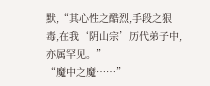默,“其心性之酷烈,手段之狠毒,在我‘阴山宗’历代弟子中,亦属罕见。”
“魔中之魔……”